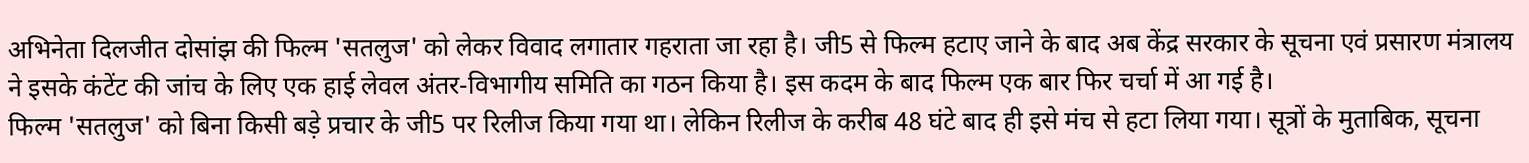अभिनेता दिलजीत दोसांझ की फिल्म 'सतलुज' को लेकर विवाद लगातार गहराता जा रहा है। जी5 से फिल्म हटाए जाने के बाद अब केंद्र सरकार के सूचना एवं प्रसारण मंत्रालय ने इसके कंटेंट की जांच के लिए एक हाई लेवल अंतर-विभागीय समिति का गठन किया है। इस कदम के बाद फिल्म एक बार फिर चर्चा में आ गई है।
फिल्म 'सतलुज' को बिना किसी बड़े प्रचार के जी5 पर रिलीज किया गया था। लेकिन रिलीज के करीब 48 घंटे बाद ही इसे मंच से हटा लिया गया। सूत्रों के मुताबिक, सूचना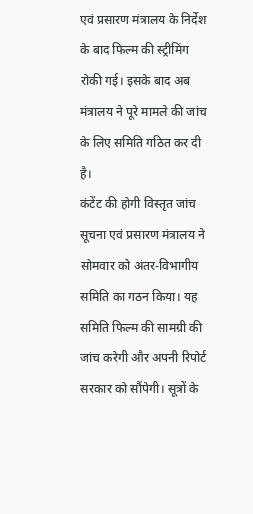एवं प्रसारण मंत्रालय के निर्देश के बाद फिल्म की स्ट्रीमिंग रोकी गई। इसके बाद अब मंत्रालय ने पूरे मामले की जांच के लिए समिति गठित कर दी है।
कंटेंट की होगी विस्तृत जांच
सूचना एवं प्रसारण मंत्रालय ने सोमवार को अंतर-विभागीय समिति का गठन किया। यह समिति फिल्म की सामग्री की जांच करेगी और अपनी रिपोर्ट सरकार को सौंपेगी। सूत्रों के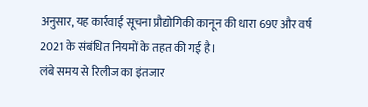अनुसार, यह कार्रवाई सूचना प्रौद्योगिकी कानून की धारा 69ए और वर्ष 2021 के संबंधित नियमों के तहत की गई है।
लंबे समय से रिलीज का इंतजार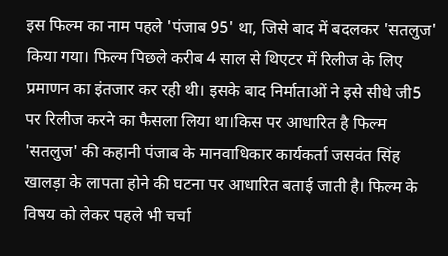इस फिल्म का नाम पहले 'पंजाब 95' था, जिसे बाद में बदलकर 'सतलुज' किया गया। फिल्म पिछले करीब 4 साल से थिएटर में रिलीज के लिए प्रमाणन का इंतजार कर रही थी। इसके बाद निर्माताओं ने इसे सीधे जी5 पर रिलीज करने का फैसला लिया था।किस पर आधारित है फिल्म
'सतलुज' की कहानी पंजाब के मानवाधिकार कार्यकर्ता जसवंत सिंह खालड़ा के लापता होने की घटना पर आधारित बताई जाती है। फिल्म के विषय को लेकर पहले भी चर्चा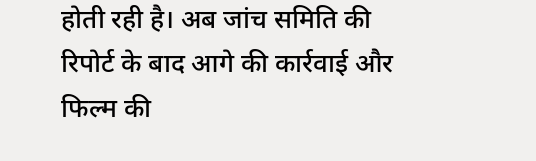होती रही है। अब जांच समिति की रिपोर्ट के बाद आगे की कार्रवाई और फिल्म की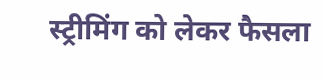स्ट्रीमिंग को लेकर फैसला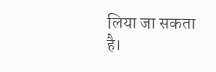लिया जा सकता है।